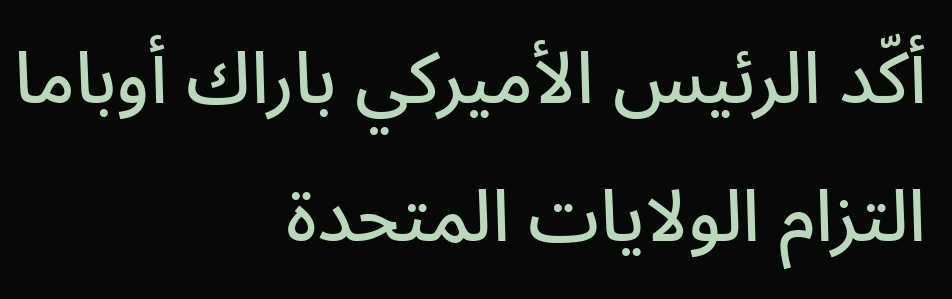أكّد الرئيس الأميركي باراك أوباما التزام الولايات المتحدة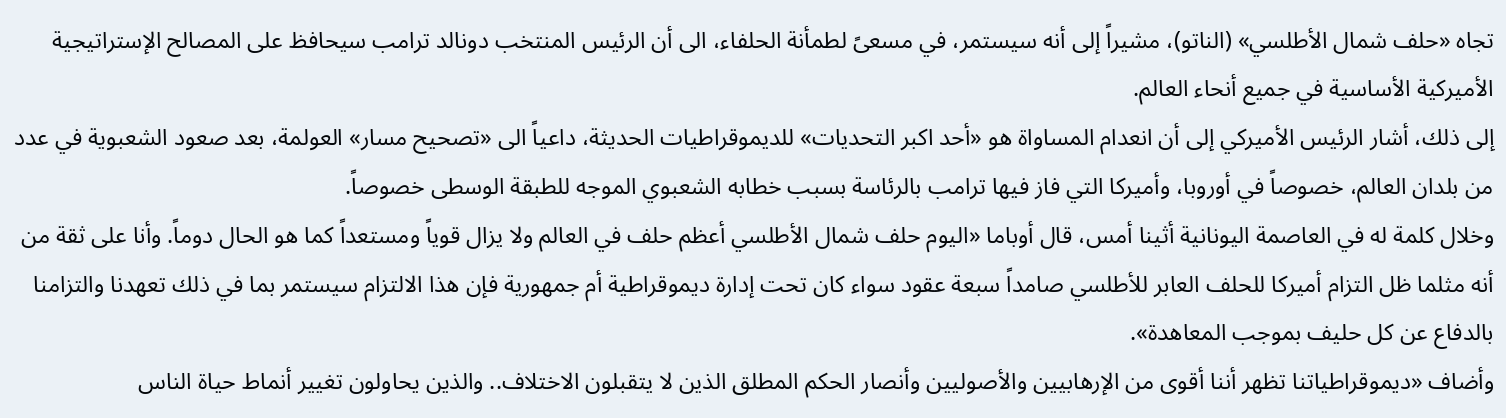تجاه «حلف شمال الأطلسي» (الناتو)، مشيراً إلى أنه سيستمر، في مسعىً لطمأنة الحلفاء، الى أن الرئيس المنتخب دونالد ترامب سيحافظ على المصالح الإستراتيجية الأميركية الأساسية في جميع أنحاء العالم.
إلى ذلك، أشار الرئيس الأميركي إلى أن انعدام المساواة هو «أحد اكبر التحديات» للديموقراطيات الحديثة، داعياً الى «تصحيح مسار» العولمة، بعد صعود الشعبوية في عدد من بلدان العالم، خصوصاً في أوروبا، وأميركا التي فاز فيها ترامب بالرئاسة بسبب خطابه الشعبوي الموجه للطبقة الوسطى خصوصاً.
وخلال كلمة له في العاصمة اليونانية أثينا أمس، قال أوباما «اليوم حلف شمال الأطلسي أعظم حلف في العالم ولا يزال قوياً ومستعداً كما هو الحال دوماً. وأنا على ثقة من أنه مثلما ظل التزام أميركا للحلف العابر للأطلسي صامداً سبعة عقود سواء كان تحت إدارة ديموقراطية أم جمهورية فإن هذا الالتزام سيستمر بما في ذلك تعهدنا والتزامنا بالدفاع عن كل حليف بموجب المعاهدة».
وأضاف «ديموقراطياتنا تظهر أننا أقوى من الإرهابيين والأصوليين وأنصار الحكم المطلق الذين لا يتقبلون الاختلاف.. والذين يحاولون تغيير أنماط حياة الناس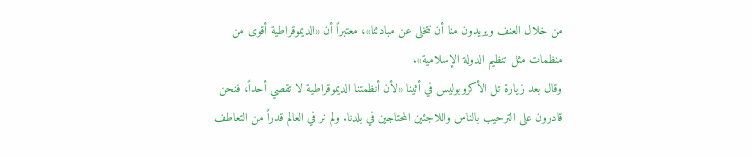من خلال العنف ويريدون منا أن نتخلى عن مبادئنا»، معتبراً أن «الديموقراطية أقوى من منظمات مثل تنظيم الدولة الإسلامية».
وقال بعد زيارة تل الأكروبوليس في أثينا «لأن أنظمتنا الديموقراطية لا تقصي أحداً، فنحن قادرون على الترحيب بالناس واللاجئين المحتاجين في بلدنا. ولم نر في العالم قدراً من التعاطف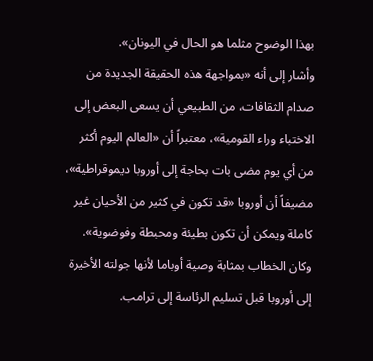بهذا الوضوح مثلما هو الحال في اليونان».
وأشار إلى أنه «بمواجهة هذه الحقيقة الجديدة من صدام الثقافات، من الطبيعي أن يسعى البعض إلى الاختباء وراء القومية»، معتبراً أن «العالم اليوم أكثر من أي يوم مضى بات بحاجة إلى أوروبا ديموقراطية»، مضيفاً أن أوروبا «قد تكون في كثير من الأحيان غير كاملة ويمكن أن تكون بطيئة ومحبطة وفوضوية».
وكان الخطاب بمثابة وصية أوباما لأنها جولته الأخيرة إلى أوروبا قبل تسليم الرئاسة إلى ترامب.